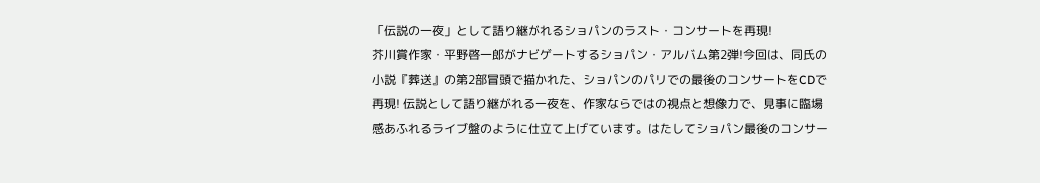「伝説の一夜」として語り継がれるショパンのラスト・コンサートを再現!
芥川賞作家・平野啓一郎がナビゲートするショパン・アルバム第2弾!今回は、同氏の小説『葬送』の第2部冒頭で描かれた、ショパンのパリでの最後のコンサートをCDで再現! 伝説として語り継がれる一夜を、作家ならではの視点と想像力で、見事に臨場感あふれるライブ盤のように仕立て上げています。はたしてショパン最後のコンサー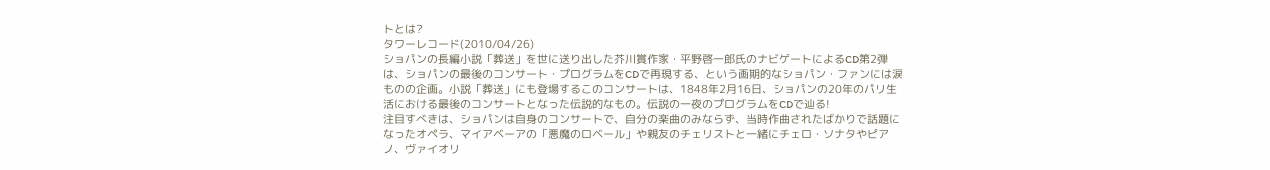トとは?
タワーレコード(2010/04/26)
ショパンの長編小説「葬送」を世に送り出した芥川賞作家・平野啓一郎氏のナビゲートによるCD第2弾は、ショパンの最後のコンサート・プログラムをCDで再現する、という画期的なショパン・ファンには涙ものの企画。小説「葬送」にも登場するこのコンサートは、1848年2月16日、ショパンの20年のパリ生活における最後のコンサートとなった伝説的なもの。伝説の一夜のプログラムをCDで辿る!
注目すべきは、ショパンは自身のコンサートで、自分の楽曲のみならず、当時作曲されたばかりで話題になったオペラ、マイアベーアの「悪魔のロベール」や親友のチェリストと一緒にチェロ・ソナタやピアノ、ヴァイオリ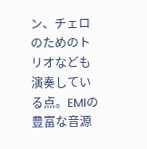ン、チェロのためのトリオなども演奏している点。EMIの豊富な音源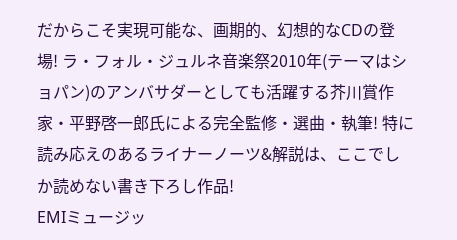だからこそ実現可能な、画期的、幻想的なCDの登場! ラ・フォル・ジュルネ音楽祭2010年(テーマはショパン)のアンバサダーとしても活躍する芥川賞作家・平野啓一郎氏による完全監修・選曲・執筆! 特に読み応えのあるライナーノーツ&解説は、ここでしか読めない書き下ろし作品!
EMIミュージッ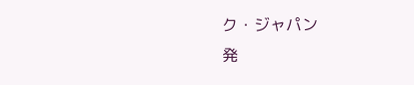ク・ジャパン
発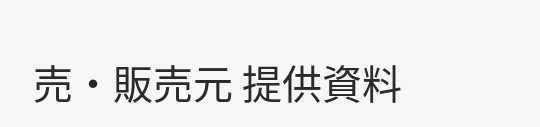売・販売元 提供資料